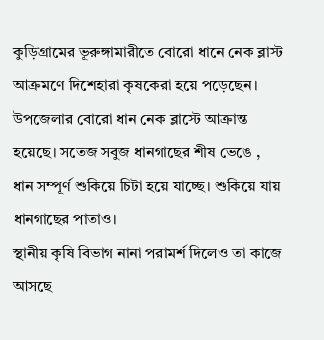কুড়িগ্রামের ভূরুঙ্গামারীতে বোরো ধানে নেক ব্লাস্ট আক্রমণে দিশেহারা কৃষকেরা হয়ে পড়েছেন।
উপজেলার বোরো ধান নেক ব্লাস্টে আক্রান্ত হয়েছে। সতেজ সবুজ ধানগাছের শীষ ভেঙে , ধান সম্পূর্ণ শুকিয়ে চিটা হয়ে যাচ্ছে। শুকিয়ে যায় ধানগাছের পাতাও।
স্থানীয় কৃষি বিভাগ নানা পরামর্শ দিলেও তা কাজে আসছে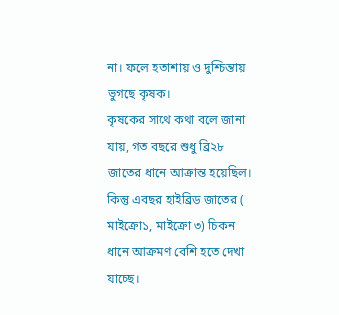না। ফলে হতাশায় ও দুশ্চিন্তায় ভুগছে কৃষক।
কৃষকের সাথে কথা বলে জানা যায়, গত বছরে শুধু ব্রি২৮ জাতের ধানে আক্রান্ত হয়েছিল। কিন্তু এবছর হাইব্রিড জাতের ( মাইক্রো১, মাইক্রো ৩) চিকন ধানে আক্রমণ বেশি হতে দেখা যাচ্ছে।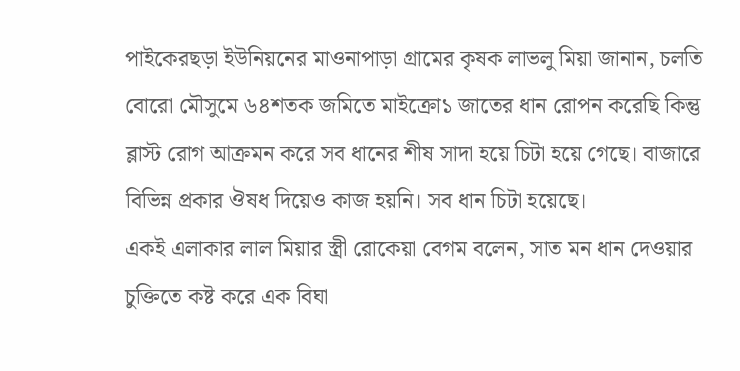পাইকেরছড়া ইউনিয়নের মাওনাপাড়া গ্রামের কৃষক লাভলু মিয়া জানান, চলতি বোরো মৌসুমে ৬৪শতক জমিতে মাইক্রো১ জাতের ধান রোপন করেছি কিন্তু ব্লাস্ট রোগ আক্রমন করে সব ধানের শীষ সাদা হয়ে চিটা হয়ে গেছে। বাজারে বিভিন্ন প্রকার ঔষধ দিয়েও কাজ হয়নি। সব ধান চিটা হয়েছে।
একই এলাকার লাল মিয়ার স্ত্রী রোকেয়া বেগম বলেন, সাত মন ধান দেওয়ার চুক্তিতে কষ্ট করে এক বিঘা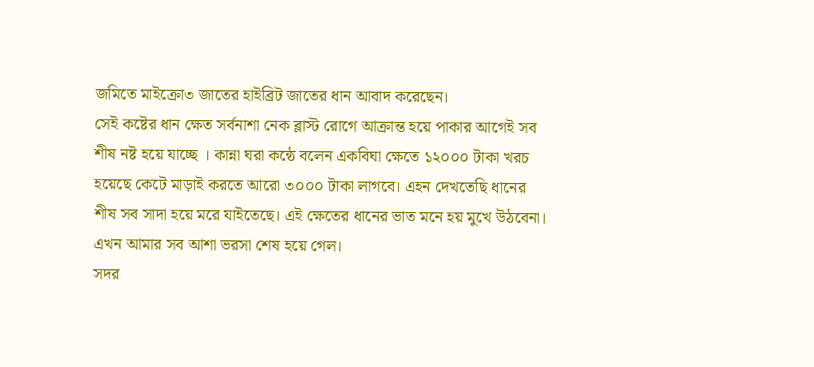জমিতে মাইক্রো৩ জাতের হাইব্রিট জাতের ধান আবাদ করেছেন।
সেই কষ্টের ধান ক্ষেত সর্বনাশা নেক ব্লাস্ট রোগে আক্রান্ত হয়ে পাকার আগেই সব শীষ নষ্ট হয়ে যাচ্ছে । কান্না ঘরা কন্ঠে বলেন একবিঘা ক্ষেতে ১২০০০ টাকা খরচ হয়েছে কেটে মাড়াই করতে আরো ৩০০০ টাকা লাগবে। এহন দেখতেছি ধানের শীষ সব সাদা হয়ে মরে যাইতেছে। এই ক্ষেতের ধানের ভাত মনে হয় মুখে উঠবেনা। এখন আমার সব আশা ভরসা শেষ হয়ে গেল।
সদর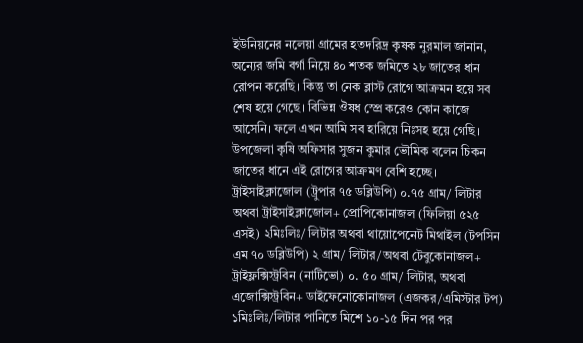ইউনিয়নের নলেয়া গ্রামের হতদরিদ্র কৃষক নুরমাল জানান, অন্যের জমি বর্গা নিয়ে ৪০ শতক জমিতে ২৮ জাতের ধান রোপন করেছি। কিন্তু তা নেক ব্লাস্ট রোগে আক্রমন হয়ে সব শেষ হয়ে গেছে। বিভিন্ন ঔষধ স্প্রে করেও কোন কাজে আসেনি। ফলে এখন আমি সব হারিয়ে নিঃসহ হয়ে গেছি।
উপজেলা কৃষি অফিসার সুজন কুমার ভৌমিক বলেন চিকন জাতের ধানে এই রোগের আক্রমণ বেশি হচ্ছে। ট্রাইসাইক্লাজোল (ট্রুপার ৭৫ ডব্লিউপি) ০.৭৫ গ্রাম/ লিটার অথবা ট্রাইসাইক্লাজোল+ প্রোপিকোনাজল (ফিলিয়া ৫২৫ এসই) ২মিঃলিঃ/ লিটার অথবা থায়োপেনেট মিথাইল (টপসিন এম ৭০ ডব্লিউপি) ২ গ্রাম/ লিটার/অথবা টেবুকোনাজল+ ট্রাইফ্লক্সিস্ট্রবিন (নাটিভো) ০. ৫০ গ্রাম/ লিটার, অথবা এজোক্সিস্ট্রবিন+ ডাইফেনোকোনাজল (এজকর/এমিস্টার টপ) ১মিঃলিঃ/লিটার পানিতে মিশে ১০-১৫ দিন পর পর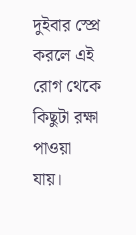দুইবার স্প্রে করলে এই রোগ থেকে কিছুটা রক্ষা পাওয়া যায়।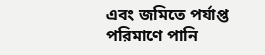এবং জমিতে পর্যাপ্ত পরিমাণে পানি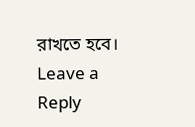রাখতে হবে।
Leave a Reply